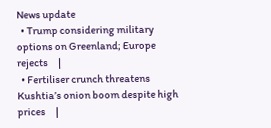News update
  • Trump considering military options on Greenland; Europe rejects     |
  • Fertiliser crunch threatens Kushtia’s onion boom despite high prices     |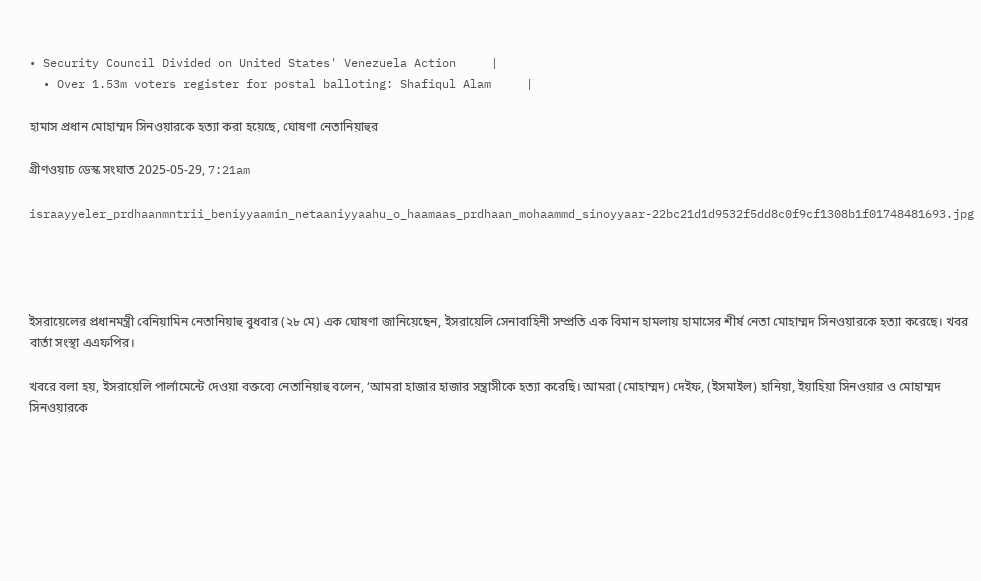• Security Council Divided on United States' Venezuela Action     |
  • Over 1.53m voters register for postal balloting: Shafiqul Alam     |

হামাস প্রধান মোহাম্মদ সিনওয়ারকে হত্যা করা হয়েছে, ঘোষণা নেতানিয়াহুর

গ্রীণওয়াচ ডেস্ক সংঘাত 2025-05-29, 7:21am

israayyeler_prdhaanmntrii_beniyyaamin_netaaniyyaahu_o_haamaas_prdhaan_mohaammd_sinoyyaar-22bc21d1d9532f5dd8c0f9cf1308b1f01748481693.jpg




ইসরায়েলের প্রধানমন্ত্রী বেনিয়ামিন নেতানিয়াহু বুধবার (২৮ মে) এক ঘোষণা জানিয়েছেন, ইসরায়েলি সেনাবাহিনী সম্প্রতি এক বিমান হামলায় হামাসের শীর্ষ নেতা মোহাম্মদ সিনওয়ারকে হত্যা করেছে। খবর বার্তা সংস্থা এএফপির।

খবরে বলা হয়, ইসরায়েলি পার্লামেন্টে দেওয়া বক্তব্যে নেতানিয়াহু বলেন, ‘আমরা হাজার হাজার সন্ত্রাসীকে হত্যা করেছি। আমরা (মোহাম্মদ) দেইফ, (ইসমাইল) হানিয়া, ইয়াহিয়া সিনওয়ার ও মোহাম্মদ সিনওয়ারকে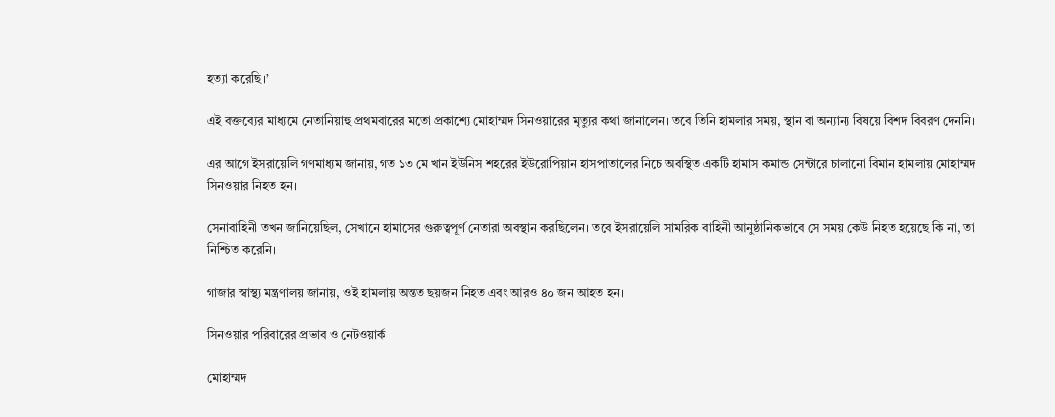হত্যা করেছি।’

এই বক্তব্যের মাধ্যমে নেতানিয়াহু প্রথমবারের মতো প্রকাশ্যে মোহাম্মদ সিনওয়ারের মৃত্যুর কথা জানালেন। তবে তিনি হামলার সময়, স্থান বা অন্যান্য বিষয়ে বিশদ বিবরণ দেননি।

এর আগে ইসরায়েলি গণমাধ্যম জানায়, গত ১৩ মে খান ইউনিস শহরের ইউরোপিয়ান হাসপাতালের নিচে অবস্থিত একটি হামাস কমান্ড সেন্টারে চালানো বিমান হামলায় মোহাম্মদ সিনওয়ার নিহত হন।

সেনাবাহিনী তখন জানিয়েছিল, সেখানে হামাসের গুরুত্বপূর্ণ নেতারা অবস্থান করছিলেন। তবে ইসরায়েলি সামরিক বাহিনী আনুষ্ঠানিকভাবে সে সময় কেউ নিহত হয়েছে কি না, তা নিশ্চিত করেনি।

গাজার স্বাস্থ্য মন্ত্রণালয় জানায়, ওই হামলায় অন্তত ছয়জন নিহত এবং আরও ৪০ জন আহত হন।

সিনওয়ার পরিবারের প্রভাব ও নেটওয়ার্ক

মোহাম্মদ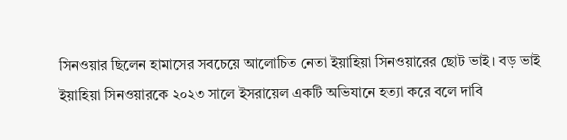সিনওয়ার ছিলেন হামাসের সবচেয়ে আলোচিত নেতা ইয়াহিয়া সিনওয়ারের ছোট ভাই। বড় ভাই ইয়াহিয়া সিনওয়ারকে ২০২৩ সালে ইসরায়েল একটি অভিযানে হত্যা করে বলে দাবি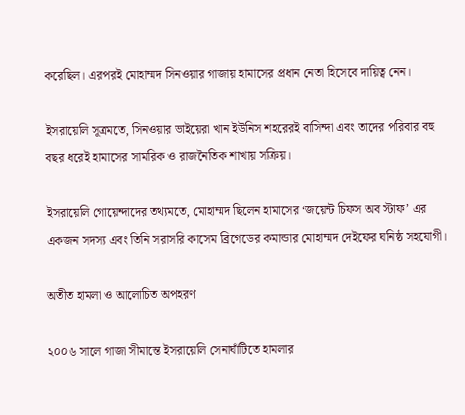করেছিল। এরপরই মোহাম্মদ সিনওয়ার গাজায় হামাসের প্রধান নেতা হিসেবে দায়িত্ব নেন।

ইসরায়েলি সূত্রমতে, সিনওয়ার ভাইয়েরা খান ইউনিস শহরেরই বাসিন্দা এবং তাদের পরিবার বহু বছর ধরেই হামাসের সামরিক ও রাজনৈতিক শাখায় সক্রিয়।

ইসরায়েলি গোয়েন্দাদের তথ্যমতে, মোহাম্মদ ছিলেন হামাসের ‘জয়েন্ট চিফস অব স্টাফ’ এর একজন সদস্য এবং তিনি সরাসরি কাসেম ব্রিগেডের কমান্ডার মোহাম্মদ দেইফের ঘনিষ্ঠ সহযোগী।

অতীত হামলা ও আলোচিত অপহরণ

২০০৬ সালে গাজা সীমান্তে ইসরায়েলি সেনাঘাঁটিতে হামলার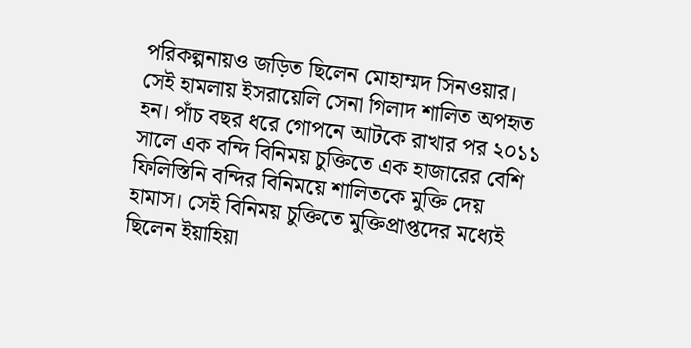পরিকল্পনায়ও জড়িত ছিলেন মোহাম্মদ সিনওয়ার। সেই হামলায় ইসরায়েলি সেনা গিলাদ শালিত অপহৃত হন। পাঁচ বছর ধরে গোপনে আটকে রাখার পর ২০১১ সালে এক বন্দি বিনিময় চুক্তিতে এক হাজারের বেশি ফিলিস্তিনি বন্দির বিনিময়ে শালিতকে মুক্তি দেয় হামাস। সেই বিনিময় চুক্তিতে মুক্তিপ্রাপ্তদের মধ্যেই ছিলেন ইয়াহিয়া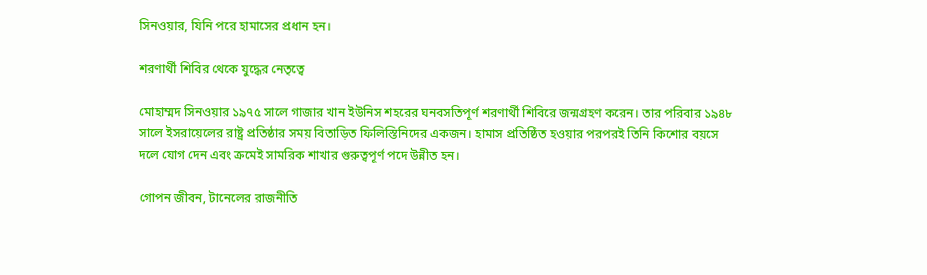সিনওয়ার, যিনি পরে হামাসের প্রধান হন।

শরণার্থী শিবির থেকে যুদ্ধের নেতৃত্বে

মোহাম্মদ সিনওয়ার ১৯৭৫ সালে গাজার খান ইউনিস শহরের ঘনবসতিপূর্ণ শরণার্থী শিবিরে জন্মগ্রহণ করেন। তার পরিবার ১৯৪৮ সালে ইসরায়েলের রাষ্ট্র প্রতিষ্ঠার সময় বিতাড়িত ফিলিস্তিনিদের একজন। হামাস প্রতিষ্ঠিত হওয়ার পরপরই তিনি কিশোর বয়সে দলে যোগ দেন এবং ক্রমেই সামরিক শাখার গুরুত্বপূর্ণ পদে উন্নীত হন।

গোপন জীবন, টানেলের রাজনীতি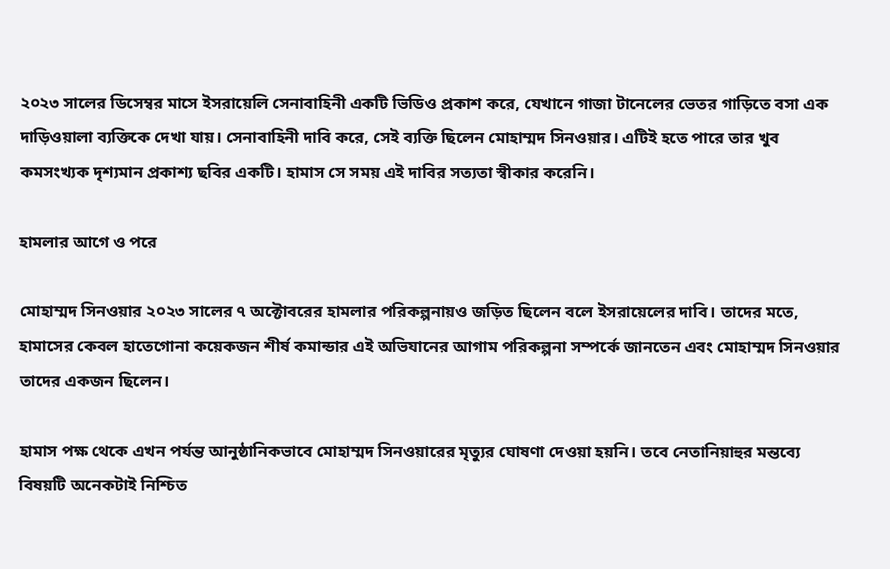২০২৩ সালের ডিসেম্বর মাসে ইসরায়েলি সেনাবাহিনী একটি ভিডিও প্রকাশ করে, যেখানে গাজা টানেলের ভেতর গাড়িতে বসা এক দাড়িওয়ালা ব্যক্তিকে দেখা যায়। সেনাবাহিনী দাবি করে, সেই ব্যক্তি ছিলেন মোহাম্মদ সিনওয়ার। এটিই হতে পারে তার খুব কমসংখ্যক দৃশ্যমান প্রকাশ্য ছবির একটি। হামাস সে সময় এই দাবির সত্যতা স্বীকার করেনি।

হামলার আগে ও পরে

মোহাম্মদ সিনওয়ার ২০২৩ সালের ৭ অক্টোবরের হামলার পরিকল্পনায়ও জড়িত ছিলেন বলে ইসরায়েলের দাবি। তাদের মতে, হামাসের কেবল হাতেগোনা কয়েকজন শীর্ষ কমান্ডার এই অভিযানের আগাম পরিকল্পনা সম্পর্কে জানতেন এবং মোহাম্মদ সিনওয়ার তাদের একজন ছিলেন।

হামাস পক্ষ থেকে এখন পর্যন্ত আনুষ্ঠানিকভাবে মোহাম্মদ সিনওয়ারের মৃত্যুর ঘোষণা দেওয়া হয়নি। তবে নেতানিয়াহুর মন্তব্যে বিষয়টি অনেকটাই নিশ্চিত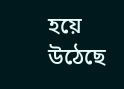হয়ে উঠেছে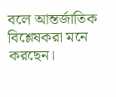বলে আন্তর্জাতিক বিশ্লেষকরা মনে করছেন।